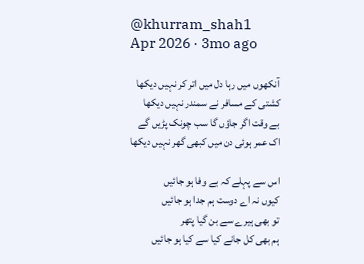@khurram_shah1
Apr 2026 · 3mo ago

آنکھوں میں رہا دل میں اتر کر نہیں دیکھا
کشتی کے مسافر نے سمندر نہیں دیکھا
بے وقت اگر جاؤں گا سب چونک پڑیں گے
اک عمر ہوئی دن میں کبھی گھر نہیں دیکھا

اس سے پہلے کہ بے وفا ہو جائیں
کیوں نہ اے دوست ہم جدا ہو جائیں
تو بھی ہیرے سے بن گیا پتھر
ہم بھی کل جانے کیا سے کیا ہو جائیں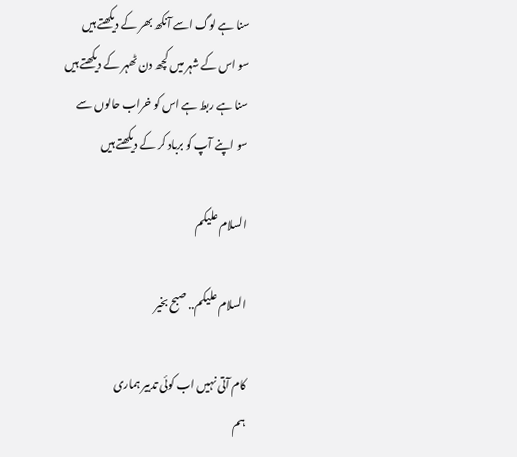سنا ہے لوگ اسے آنکھ بھر کے دیکھتے ہیں
سو اس کے شہر میں کچھ دن ٹھہر کے دیکھتے ہیں
سنا ہے ربط ہے اس کو خراب حالوں سے
سو اپنے آپ کو برباد کر کے دیکھتے ہیں

السلام علیکم

السلام علیکم.. صبح بخیر

کام آتی نہیں اب کوئی تدبیر ہماری
ہم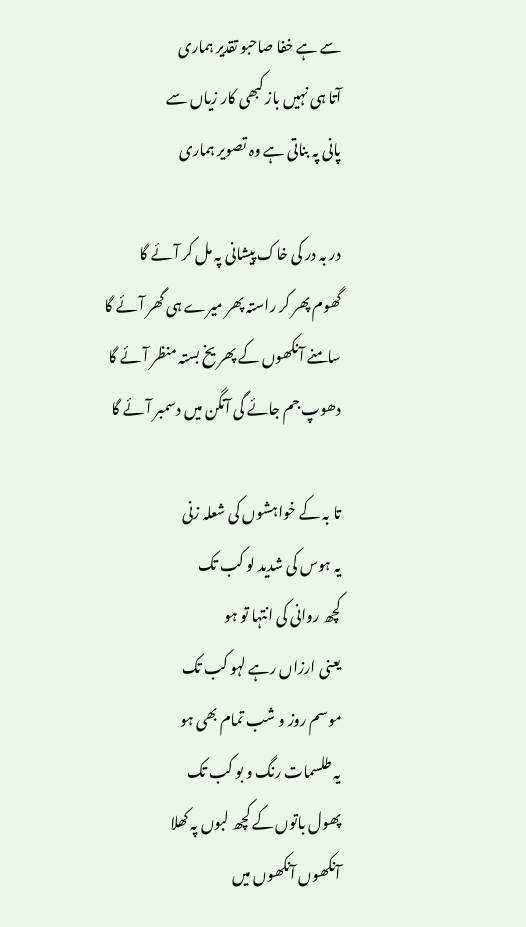سے ہے خفا صاحبو تقدیر ہماری
آتا ہی نہیں باز کبھی کار زیاں سے
پانی پہ بناتی ہے وہ تصویر ہماری

در بہ در کی خاک پیشانی پہ مل کر آئے گا
گھوم پھر کر راستہ پھر میرے ہی گھر آئے گا
سامنے آنکھوں کے پھر یخ بستہ منظر آئے گا
دھوپ جم جائے گی آنگن میں دسمبر آئے گا

تا بہ کے خواہشوں کی شعلہ زنی
یہ ہوس کی شدید لو کب تک
کچھ روانی کی انتہا تو ہو
یعنی ارزاں رہے لہو کب تک
موسم روز و شب تمام بھی ہو
یہ طلسمات رنگ و بو کب تک
پھول باتوں کے کچھ لبوں پہ کھلا
آنکھوں آنکھوں میں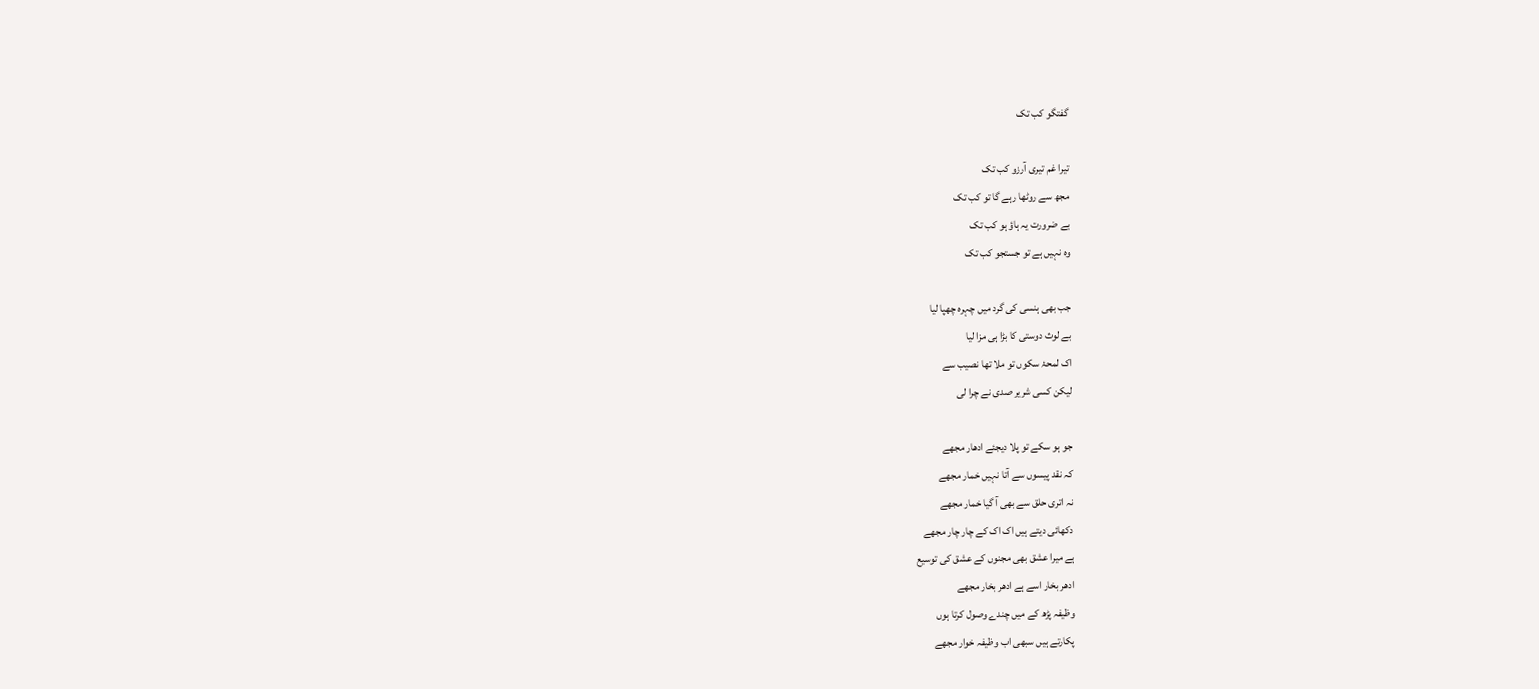گفتگو کب تک

تیرا غم تیری آرزو کب تک
مجھ سے روٹھا رہے گا تو کب تک
بے ضرورت یہ ہاؤ ہو کب تک
وہ نہیں ہے تو جستجو کب تک

جب بھی ہنسی کی گرد میں چہرہ چھپا لیا
بے لوث دوستی کا بڑا ہی مزا لیا
اک لمحۂ سکوں تو ملا تھا نصیب سے
لیکن کسی شریر صدی نے چرا لی

جو ہو سکے تو پلا دیجئے ادھار مجھے
کہ نقد پیسوں سے آتا نہیں خمار مجھے
نہ اتری حلق سے بھی آ گیا خمار مجھے
دکھائی دیتے ہیں اک اک کے چار چار مجھے
ہے میرا عشق بھی مجنوں کے عشق کی توسیع
ادھر بخار اسے ہے ادھر بخار مجھے
وظیفہ پڑھ کے میں چندے وصول کرتا ہوں
پکارتے ہیں سبھی اب وظیفہ خوار مجھے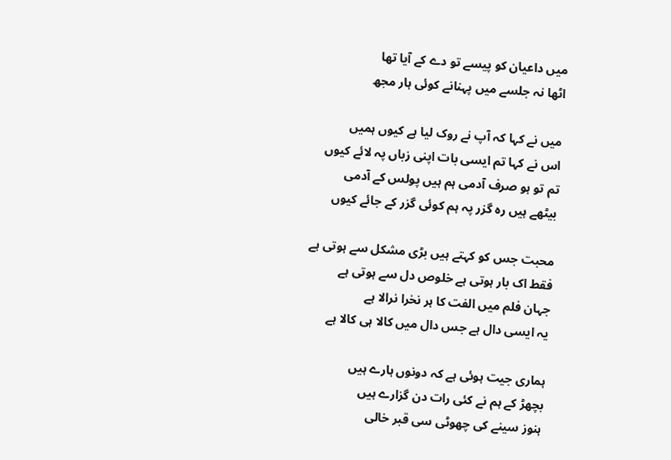میں داعیان کو پیسے تو دے کے آیا تھا
اٹھا نہ جلسے میں پہنانے کوئی ہار مجھ

میں نے کہا کہ آپ نے روک لیا ہے کیوں ہمیں
اس نے کہا تم ایسی بات اپنی زباں پہ لائے کیوں
تم تو ہو صرف آدمی ہم ہیں پولس کے آدمی
بیٹھے ہیں رہ گزر پہ ہم کوئی گزر کے جائے کیوں

محبت جس کو کہتے ہیں بڑی مشکل سے ہوتی ہے
فقط اک بار ہوتی ہے خلوص دل سے ہوتی ہے
جہان فلم میں الفت کا ہر نخرا نرالا ہے
یہ ایسی دال ہے جس دال میں کالا ہی کالا ہے

ہماری جیت ہوئی ہے کہ دونوں ہارے ہیں
بچھڑ کے ہم نے کئی رات دن گزارے ہیں
ہنوز سینے کی چھوٹی سی قبر خالی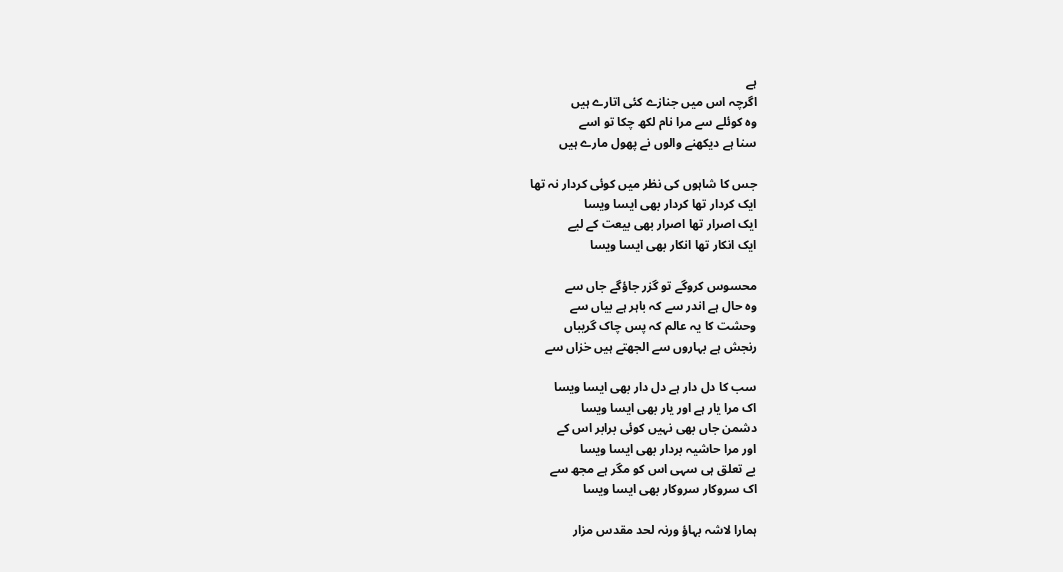ہے
اگرچہ اس میں جنازے کئی اتارے ہیں
وہ کوئلے سے مرا نام لکھ چکا تو اسے
سنا ہے دیکھنے والوں نے پھول مارے ہیں

جس کا شاہوں کی نظر میں کوئی کردار نہ تھا
ایک کردار تھا کردار بھی ایسا ویسا
ایک اصرار تھا اصرار بھی بیعت کے لیے
ایک انکار تھا انکار بھی ایسا ویسا

محسوس کروگے تو گزر جاؤگے جاں سے
وہ حال ہے اندر سے کہ باہر ہے بیاں سے
وحشت کا یہ عالم کہ پس چاک گریباں
رنجش ہے بہاروں سے الجھتے ہیں خزاں سے

سب کا دل دار ہے دل دار بھی ایسا ویسا
اک مرا یار ہے اور یار بھی ایسا ویسا
دشمن جاں بھی نہیں کوئی برابر اس کے
اور مرا حاشیہ بردار بھی ایسا ویسا
بے تعلق ہی سہی اس کو مگر ہے مجھ سے
اک سروکار سروکار بھی ایسا ویسا

ہمارا لاشہ بہاؤ ورنہ لحد مقدس مزار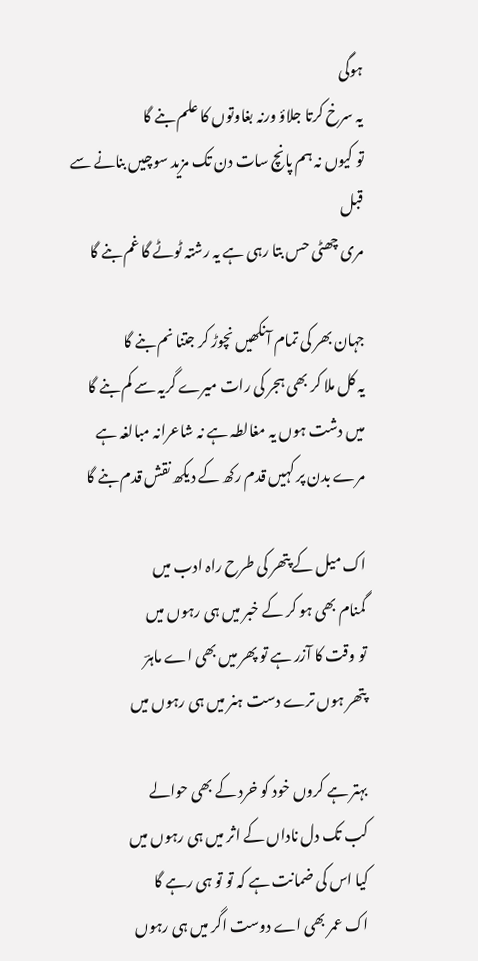ہوگی
یہ سرخ کرتا جلاؤ ورنہ بغاوتوں کا علم بنے گا
تو کیوں نہ ہم پانچ سات دن تک مزید سوچیں بنانے سے قبل
مری چھٹی حس بتا رہی ہے یہ رشتہ ٹوٹے گا غم بنے گا

جہان بھر کی تمام آنکھیں نچوڑ کر جتنا نم بنے گا
یہ کل ملا کر بھی ہجر کی رات میرے گریہ سے کم بنے گا
میں دشت ہوں یہ مغالطہ ہے نہ شاعرانہ مبالغہ ہے
مرے بدن پر کہیں قدم رکھ کے دیکھ نقش قدم بنے گا

اک میل کے پتھر کی طرح راہ ادب میں
گمنام بھی ہو کر کے خبر میں ہی رہوں میں
تو وقت کا آزر ہے تو پھر میں بھی اے ماہرؔ
پتھر ہوں ترے دست ہنر میں ہی رہوں میں

بہتر ہے کروں خود کو خرد کے بھی حوالے
کب تک دل ناداں کے اثر میں ہی رہوں میں
کیا اس کی ضمانت ہے کہ تو تو ہی رہے گا
اک عمر بھی اے دوست اگر میں ہی رہوں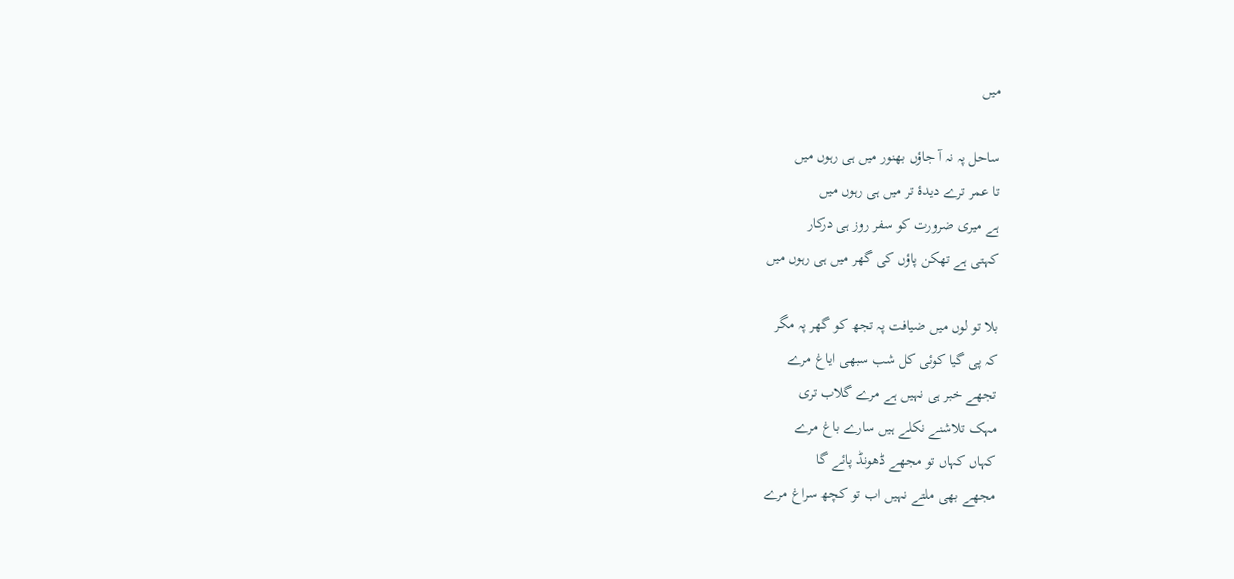میں

ساحل پہ نہ آ جاؤں بھنور میں ہی رہوں میں
تا عمر ترے دیدۂ تر میں ہی رہوں میں
ہے میری ضرورت کو سفر روز ہی درکار
کہتی ہے تھکن پاؤں کی گھر میں ہی رہوں میں

بلا تو لوں میں ضیافت پہ تجھ کو گھر پہ مگر
کہ پی گیا کوئی کل شب سبھی ایاغ مرے
تجھے خبر ہی نہیں ہے مرے گلاب تری
مہک تلاشنے نکلے ہیں سارے باغ مرے
کہاں کہاں تو مجھے ڈھونڈ پائے گا
مجھے بھی ملتے نہیں اب تو کچھ سراغ مرے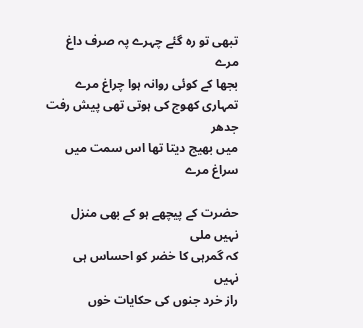تبھی تو رہ گئے چہرے پہ صرف داغ مرے
بجھا کے کوئی روانہ ہوا چراغ مرے
تمہاری کھوج کی ہوتی تھی پیش رفت جدھر
میں بھیج دیتا تھا اس سمت میں سراغ مرے

حضرت کے پیچھے ہو کے بھی منزل نہیں ملی
کہ گمرہی کا خضر کو احساس ہی نہیں
راز خرد جنوں کی حکایات خوں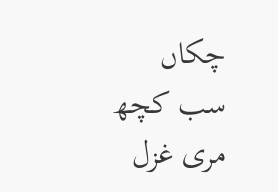چکاں
سب کچھ مری غزل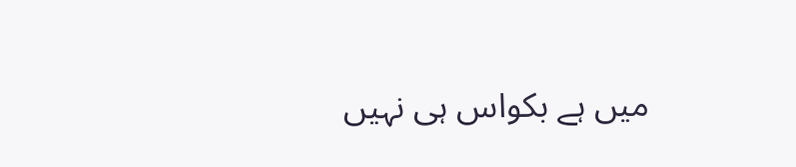میں ہے بکواس ہی نہیں